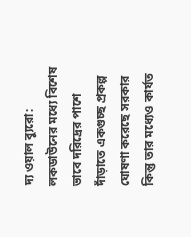দ্য ওয়াল ব্যুরো: লকডাউনের মধ্যে বিশেষ ভাবে দরিদ্রের পাশে দাঁড়াতে একগুচ্ছ প্রকল্প ঘোষণা করেছে সরকার কিন্তু তার মধ্যেও কার্যত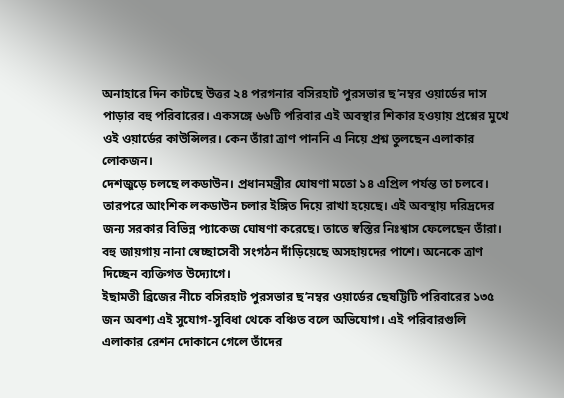অনাহারে দিন কাটছে উত্তর ২৪ পরগনার বসিরহাট পুরসভার ছ’নম্বর ওয়ার্ডের দাস পাড়ার বহু পরিবারের। একসঙ্গে ৬৬টি পরিবার এই অবস্থার শিকার হওয়ায় প্রশ্নের মুখে ওই ওয়ার্ডের কাউন্সিলর। কেন তাঁরা ত্রাণ পাননি এ নিয়ে প্রশ্ন তুলছেন এলাকার লোকজন।
দেশজুড়ে চলছে লকডাউন। প্রধানমন্ত্রীর ঘোষণা মতো ১৪ এপ্রিল পর্যন্ত তা চলবে। তারপরে আংশিক লকডাউন চলার ইঙ্গিত দিয়ে রাখা হয়েছে। এই অবস্থায় দরিদ্রদের জন্য সরকার বিভিন্ন প্যাকেজ ঘোষণা করেছে। তাতে স্বস্তির নিঃশ্বাস ফেলেছেন তাঁরা। বহু জায়গায় নানা স্বেচ্ছাসেবী সংগঠন দাঁড়িয়েছে অসহায়দের পাশে। অনেকে ত্রাণ দিচ্ছেন ব্যক্তিগত উদ্যোগে।
ইছামতী ব্রিজের নীচে বসিরহাট পুরসভার ছ’নম্বর ওয়ার্ডের ছেষট্টিটি পরিবারের ১৩৫ জন অবশ্য এই সুযোগ-সুবিধা থেকে বঞ্চিত বলে অভিযোগ। এই পরিবারগুলি এলাকার রেশন দোকানে গেলে তাঁদের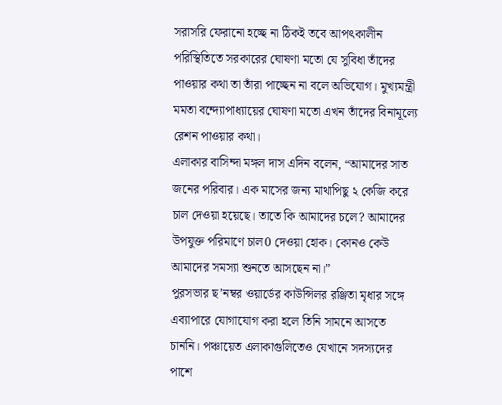সরাসরি ফেরানো হচ্ছে না ঠিকই তবে আপৎকালীন পরিস্থিতিতে সরকারের ঘোষণা মতো যে সুবিধা তাঁদের পাওয়ার কথা তা তাঁরা পাচ্ছেন না বলে অভিযোগ। মুখ্যমন্ত্রী মমতা বন্দ্যোপাধ্যায়ের ঘোষণা মতো এখন তাঁদের বিনামূল্যে রেশন পাওয়ার কথা।
এলাকার বাসিন্দা মঙ্গল দাস এদিন বলেন, “আমাদের সাত জনের পরিবার। এক মাসের জন্য মাথাপিছু ২ কেজি করে চাল দেওয়া হয়েছে। তাতে কি আমাদের চলে? আমাদের উপযুক্ত পরিমাণে চাল0 দেওয়া হোক। কোনও কেউ আমাদের সমস্যা শুনতে আসছেন না।”
পুরসভার ছ’নম্বর ওয়ার্ডের কাউন্সিলর রঞ্জিতা মৃধার সঙ্গে এব্যাপারে যোগাযোগ করা হলে তিনি সামনে আসতে চাননি। পঞ্চায়েত এলাকাগুলিতেও যেখানে সদস্যদের পাশে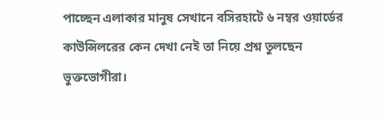পাচ্ছেন এলাকার মানুষ সেখানে বসিরহাটে ৬ নম্বর ওয়ার্ডের কাউন্সিলরের কেন দেখা নেই তা নিয়ে প্রশ্ন তুলছেন ভুক্তভোগীরা।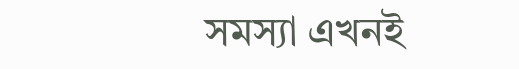সমস্যা এখনই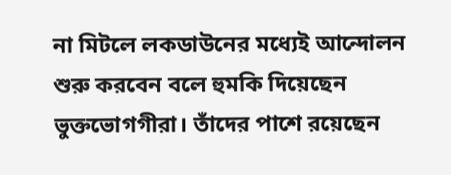না মিটলে লকডাউনের মধ্যেই আন্দোলন শুরু করবেন বলে হুমকি দিয়েছেন ভুক্তভোগগীরা। তাঁদের পাশে রয়েছেন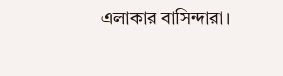এলাকার বাসিন্দারা।